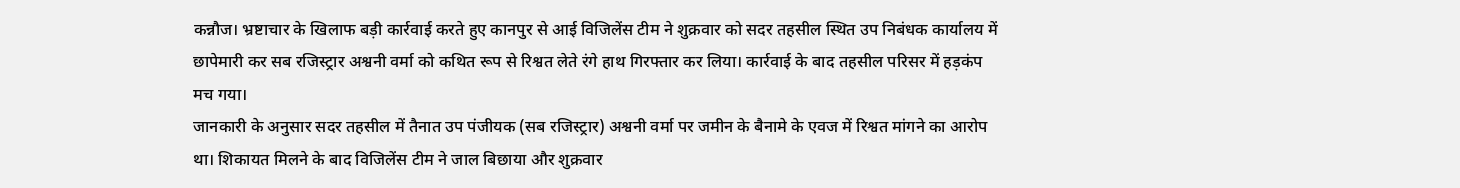कन्नौज। भ्रष्टाचार के खिलाफ बड़ी कार्रवाई करते हुए कानपुर से आई विजिलेंस टीम ने शुक्रवार को सदर तहसील स्थित उप निबंधक कार्यालय में छापेमारी कर सब रजिस्ट्रार अश्वनी वर्मा को कथित रूप से रिश्वत लेते रंगे हाथ गिरफ्तार कर लिया। कार्रवाई के बाद तहसील परिसर में हड़कंप मच गया।
जानकारी के अनुसार सदर तहसील में तैनात उप पंजीयक (सब रजिस्ट्रार) अश्वनी वर्मा पर जमीन के बैनामे के एवज में रिश्वत मांगने का आरोप था। शिकायत मिलने के बाद विजिलेंस टीम ने जाल बिछाया और शुक्रवार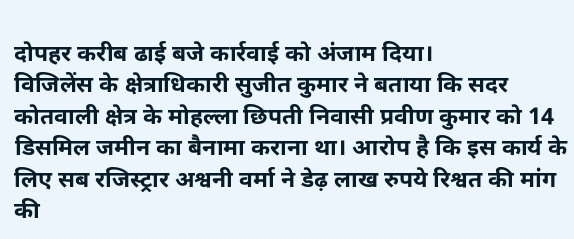दोपहर करीब ढाई बजे कार्रवाई को अंजाम दिया।
विजिलेंस के क्षेत्राधिकारी सुजीत कुमार ने बताया कि सदर कोतवाली क्षेत्र के मोहल्ला छिपती निवासी प्रवीण कुमार को 14 डिसमिल जमीन का बैनामा कराना था। आरोप है कि इस कार्य के लिए सब रजिस्ट्रार अश्वनी वर्मा ने डेढ़ लाख रुपये रिश्वत की मांग की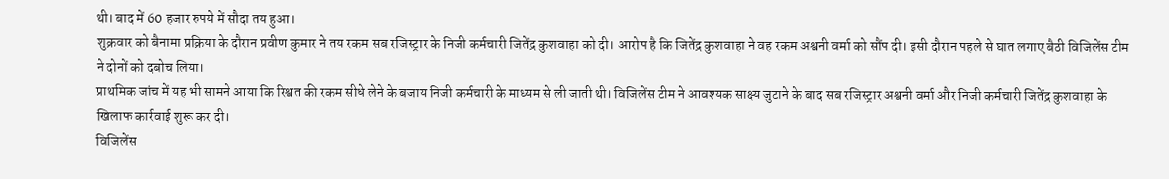थी। बाद में 60 हजार रुपये में सौदा तय हुआ।
शुक्रवार को बैनामा प्रक्रिया के दौरान प्रवीण कुमार ने तय रकम सब रजिस्ट्रार के निजी कर्मचारी जितेंद्र कुशवाहा को दी। आरोप है कि जितेंद्र कुशवाहा ने वह रकम अश्वनी वर्मा को सौंप दी। इसी दौरान पहले से घात लगाए बैठी विजिलेंस टीम ने दोनों को दबोच लिया।
प्राथमिक जांच में यह भी सामने आया कि रिश्वत की रकम सीधे लेने के बजाय निजी कर्मचारी के माध्यम से ली जाती थी। विजिलेंस टीम ने आवश्यक साक्ष्य जुटाने के बाद सब रजिस्ट्रार अश्वनी वर्मा और निजी कर्मचारी जितेंद्र कुशवाहा के खिलाफ कार्रवाई शुरू कर दी।
विजिलेंस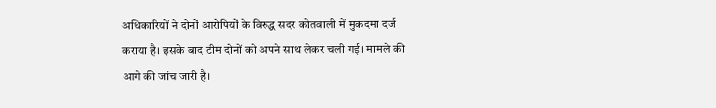अधिकारियों ने दोनों आरोपियों के विरुद्ध सदर कोतवाली में मुकदमा दर्ज कराया है। इसके बाद टीम दोनों को अपने साथ लेकर चली गई। मामले की आगे की जांच जारी है।